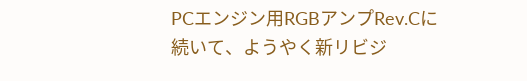PCエンジン用RGBアンプRev.Cに続いて、ようやく新リビジ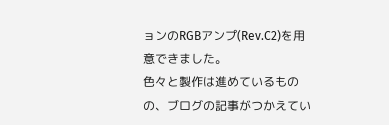ョンのRGBアンプ(Rev.C2)を用意できました。
色々と製作は進めているものの、ブログの記事がつかえてい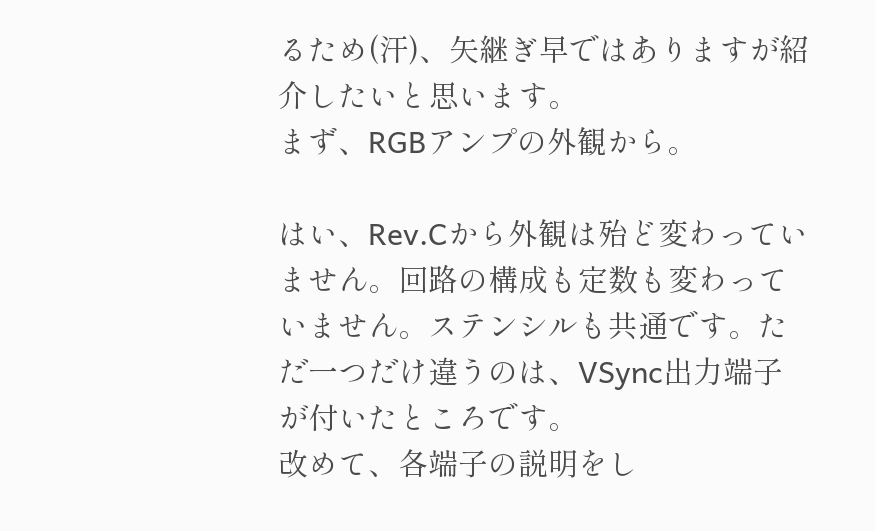るため(汗)、矢継ぎ早ではありますが紹介したいと思います。
まず、RGBアンプの外観から。

はい、Rev.Cから外観は殆ど変わっていません。回路の構成も定数も変わっていません。ステンシルも共通です。ただ一つだけ違うのは、VSync出力端子が付いたところです。
改めて、各端子の説明をし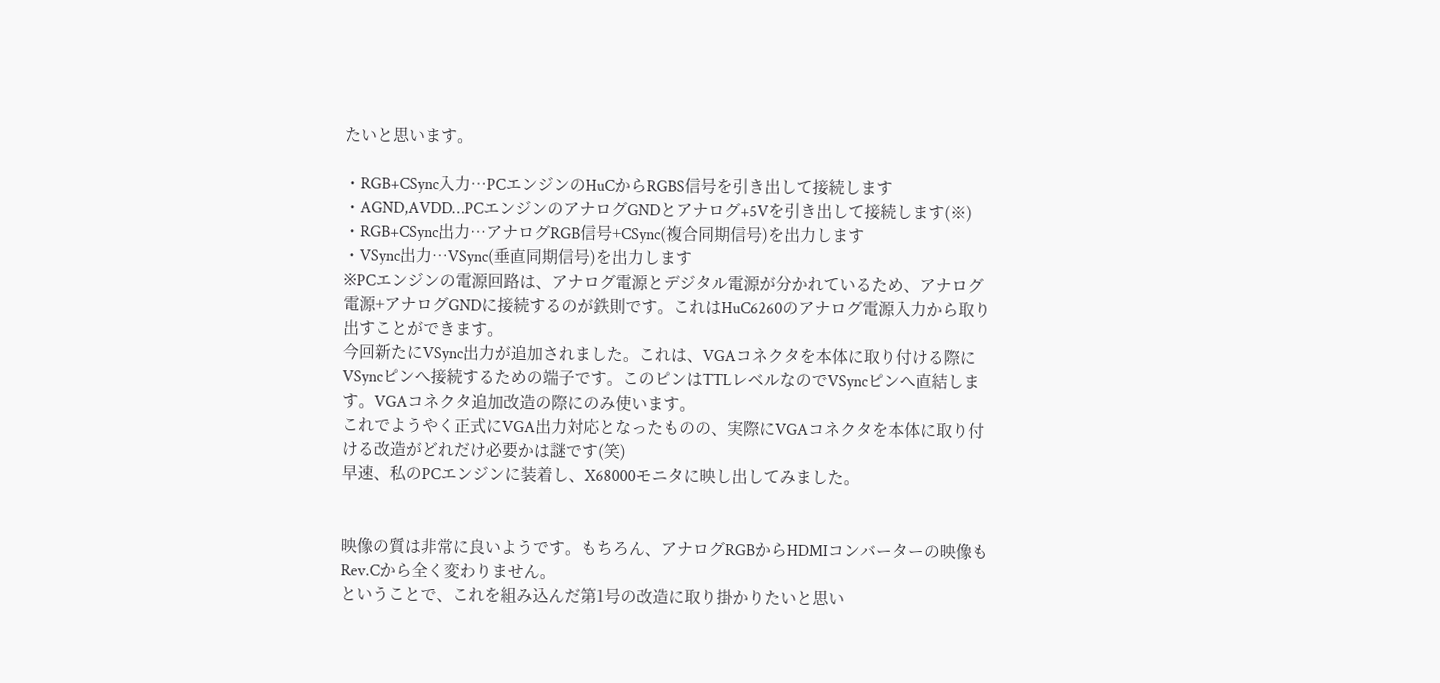たいと思います。

・RGB+CSync入力…PCエンジンのHuCからRGBS信号を引き出して接続します
・AGND,AVDD…PCエンジンのアナログGNDとアナログ+5Vを引き出して接続します(※)
・RGB+CSync出力…アナログRGB信号+CSync(複合同期信号)を出力します
・VSync出力…VSync(垂直同期信号)を出力します
※PCエンジンの電源回路は、アナログ電源とデジタル電源が分かれているため、アナログ電源+アナログGNDに接続するのが鉄則です。これはHuC6260のアナログ電源入力から取り出すことができます。
今回新たにVSync出力が追加されました。これは、VGAコネクタを本体に取り付ける際にVSyncピンへ接続するための端子です。このピンはTTLレベルなのでVSyncピンへ直結します。VGAコネクタ追加改造の際にのみ使います。
これでようやく正式にVGA出力対応となったものの、実際にVGAコネクタを本体に取り付ける改造がどれだけ必要かは謎です(笑)
早速、私のPCエンジンに装着し、X68000モニタに映し出してみました。


映像の質は非常に良いようです。もちろん、アナログRGBからHDMIコンバーターの映像もRev.Cから全く変わりません。
ということで、これを組み込んだ第1号の改造に取り掛かりたいと思い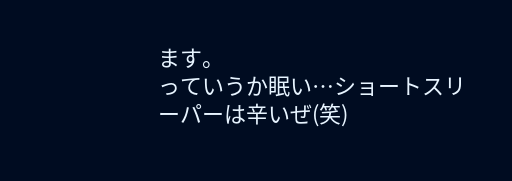ます。
っていうか眠い…ショートスリーパーは辛いぜ(笑)